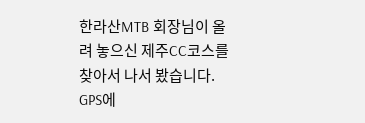한라산MTB 회장님이 올려 놓으신 제주CC코스를 찾아서 나서 봤습니다. GPS에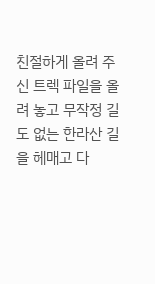친절하게 올려 주신 트렉 파일을 올려 놓고 무작정 길도 없는 한라산 길을 헤매고 다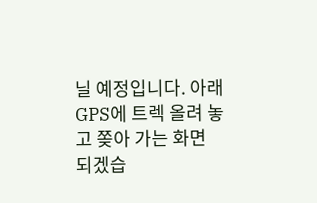닐 예정입니다. 아래 GPS에 트렉 올려 놓고 쫒아 가는 화면 되겠습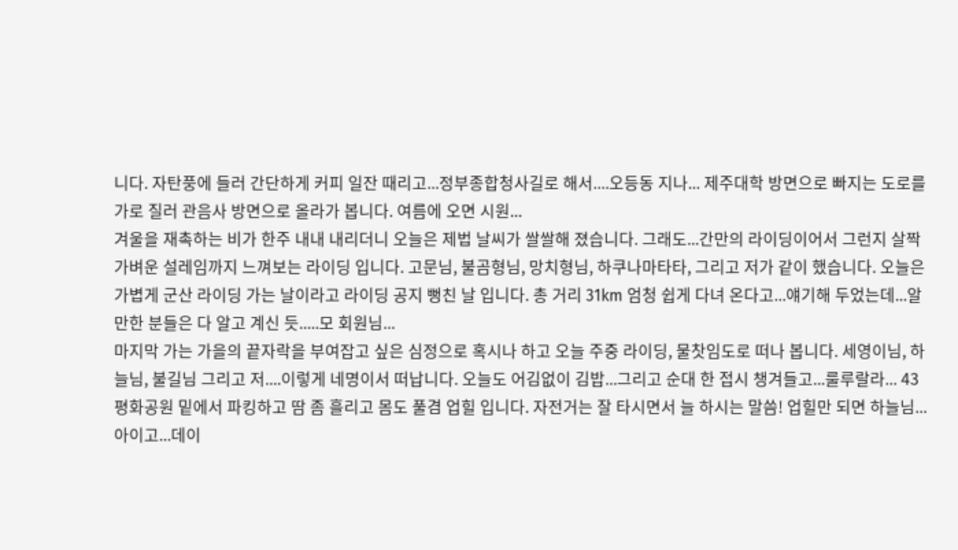니다. 자탄풍에 들러 간단하게 커피 일잔 때리고...정부종합청사길로 해서....오등동 지나... 제주대학 방면으로 빠지는 도로를 가로 질러 관음사 방면으로 올라가 봅니다. 여름에 오면 시원...
겨울을 재촉하는 비가 한주 내내 내리더니 오늘은 제법 날씨가 쌀쌀해 졌습니다. 그래도...간만의 라이딩이어서 그런지 살짝 가벼운 설레임까지 느껴보는 라이딩 입니다. 고문님, 불곰형님, 망치형님, 하쿠나마타타, 그리고 저가 같이 했습니다. 오늘은 가볍게 군산 라이딩 가는 날이라고 라이딩 공지 뻥친 날 입니다. 총 거리 31km 엄청 쉽게 다녀 온다고...얘기해 두었는데...알만한 분들은 다 알고 계신 듯.....모 회원님...
마지막 가는 가을의 끝자락을 부여잡고 싶은 심정으로 혹시나 하고 오늘 주중 라이딩, 물찻임도로 떠나 봅니다. 세영이님, 하늘님, 불길님 그리고 저....이렇게 네명이서 떠납니다. 오늘도 어김없이 김밥...그리고 순대 한 접시 챙겨들고...룰루랄라... 43평화공원 밑에서 파킹하고 땀 좀 흘리고 몸도 풀겸 업힐 입니다. 자전거는 잘 타시면서 늘 하시는 말씀! 업힐만 되면 하늘님...아이고...데이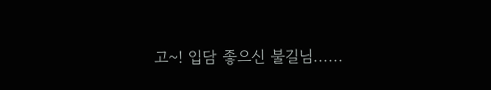고~! 입담 좋으신 불길님......